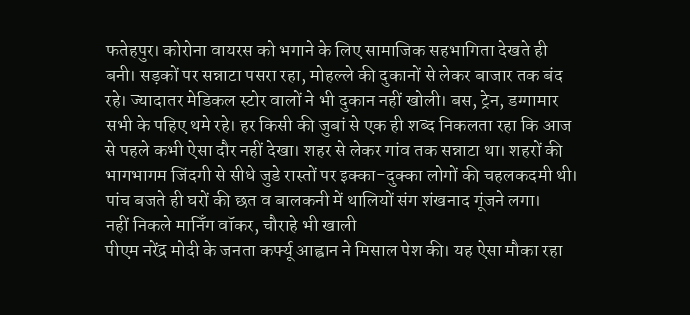फतेहपुर। कोरोना वायरस को भगाने के लिए सामाजिक सहभागिता देखते ही बनी। सड़कों पर सन्नाटा पसरा रहा, मोहल्ले की दुकानों से लेकर बाजार तक बंद रहे। ज्यादातर मेडिकल स्टोर वालों ने भी दुकान नहीं खोली। बस, ट्रेन, डग्गामार सभी के पहिए थमे रहे। हर किसी की जुबां से एक ही शब्द निकलता रहा कि आज से पहले कभी ऐसा दौर नहीं देखा। शहर से लेकर गांव तक सन्नाटा था। शहरों की भागभागम जिंदगी से सीधे जुडे रास्तों पर इक्का-दुक्का लोगों की चहलकदमी थी। पांच बजते ही घरों की छत व बालकनी में थालियों संग शंखनाद गूंजने लगा।
नहीं निकले मानिँग वॉकर, चौराहे भी खाली
पीएम नरेंद्र मोदी के जनता कर्फ्यू आह्वान ने मिसाल पेश की। यह ऐसा मौका रहा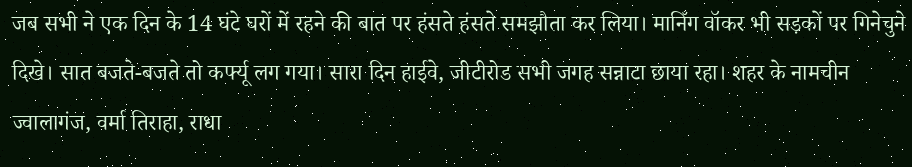जब सभी ने एक दिन के 14 घंटे घरों में रहने की बात पर हंसते हंसते समझौता कर लिया। मानिँग वॉकर भी सड़कों पर गिनेचुने दिखे। सात बजते-बजते तो कर्फ्यू लग गया। सारा दिन हाईवे, जीटीरोड सभी जगह सन्नाटा छाया रहा। शहर के नामचीन ज्वालागंज, वर्मा तिराहा, राधा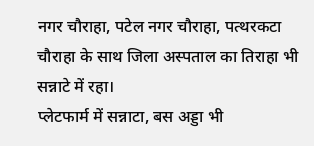नगर चौराहा, पटेल नगर चौराहा, पत्थरकटा चौराहा के साथ जिला अस्पताल का तिराहा भी सन्नाटे में रहा।
प्लेटफार्म में सन्नाटा, बस अड्डा भी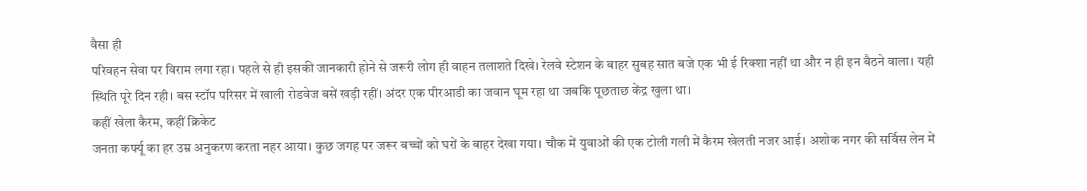वैसा ही
परिवहन सेवा पर विराम लगा रहा। पहले से ही इसकी जानकारी होने से जरूरी लोग ही वाहन तलाशते दिखे। रेलवे स्टेशन के बाहर सुबह सात बजे एक भी ई रिक्शा नहीं था और न ही इन बैठने वाला। यही स्थिति पूरे दिन रही। बस स्टॉप परिसर में खाली रोडवेज बसें खड़ी रहीं। अंदर एक पीरआडी का जवान घूम रहा था जबकि पूछताछ केंद्र खुला था।
कहीं खेला कैरम, कहीं क्रिकेट
जनता कर्फ्यू का हर उम्र अनुकरण करता नहर आया। कुछ जगह पर जरूर बच्चों को घरों के बाहर देखा गया। चौक में युवाओं की एक टोली गली में कैरम खेलती नजर आई। अशोक नगर की सर्विस लेन में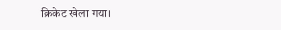क्रिकेट खेला गया।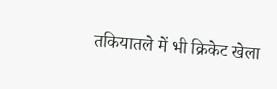तकियातले में भी क्रिकेट खेला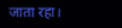जाता रहा।